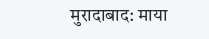मुरादाबाद: माया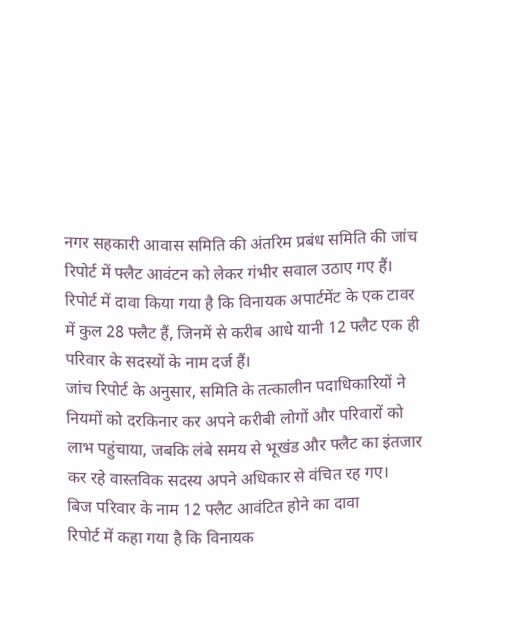नगर सहकारी आवास समिति की अंतरिम प्रबंध समिति की जांच रिपोर्ट में फ्लैट आवंटन को लेकर गंभीर सवाल उठाए गए हैं। रिपोर्ट में दावा किया गया है कि विनायक अपार्टमेंट के एक टावर में कुल 28 फ्लैट हैं, जिनमें से करीब आधे यानी 12 फ्लैट एक ही परिवार के सदस्यों के नाम दर्ज हैं।
जांच रिपोर्ट के अनुसार, समिति के तत्कालीन पदाधिकारियों ने नियमों को दरकिनार कर अपने करीबी लोगों और परिवारों को लाभ पहुंचाया, जबकि लंबे समय से भूखंड और फ्लैट का इंतजार कर रहे वास्तविक सदस्य अपने अधिकार से वंचित रह गए।
बिज परिवार के नाम 12 फ्लैट आवंटित होने का दावा
रिपोर्ट में कहा गया है कि विनायक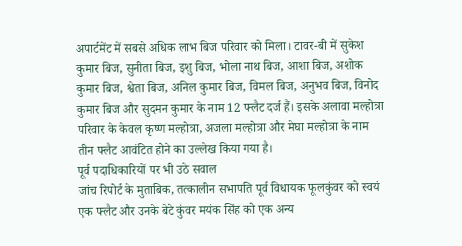अपार्टमेंट में सबसे अधिक लाभ बिज परिवार को मिला। टावर-बी में सुकेश कुमार बिज, सुनीता बिज, इशु बिज, भोला नाथ बिज, आशा बिज, अशोक कुमार बिज, श्वेता बिज, अनिल कुमार बिज, विमल बिज, अनुभव बिज, विनोद कुमार बिज और सुदमन कुमार के नाम 12 फ्लैट दर्ज हैं। इसके अलावा मल्होत्रा परिवार के केवल कृष्ण मल्होत्रा, अजला मल्होत्रा और मेघा मल्होत्रा के नाम तीन फ्लैट आवंटित होने का उल्लेख किया गया है।
पूर्व पदाधिकारियों पर भी उठे सवाल
जांच रिपोर्ट के मुताबिक, तत्कालीन सभापति पूर्व विधायक फूलकुंवर को स्वयं एक फ्लैट और उनके बेटे कुंवर मयंक सिंह को एक अन्य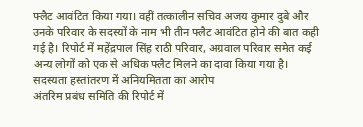फ्लैट आवंटित किया गया। वहीं तत्कालीन सचिव अजय कुमार दुबे और उनके परिवार के सदस्यों के नाम भी तीन फ्लैट आवंटित होने की बात कही गई है। रिपोर्ट में महेंद्रपाल सिंह राठी परिवार, अग्रवाल परिवार समेत कई अन्य लोगों को एक से अधिक फ्लैट मिलने का दावा किया गया है।
सदस्यता हस्तांतरण में अनियमितता का आरोप
अंतरिम प्रबंध समिति की रिपोर्ट में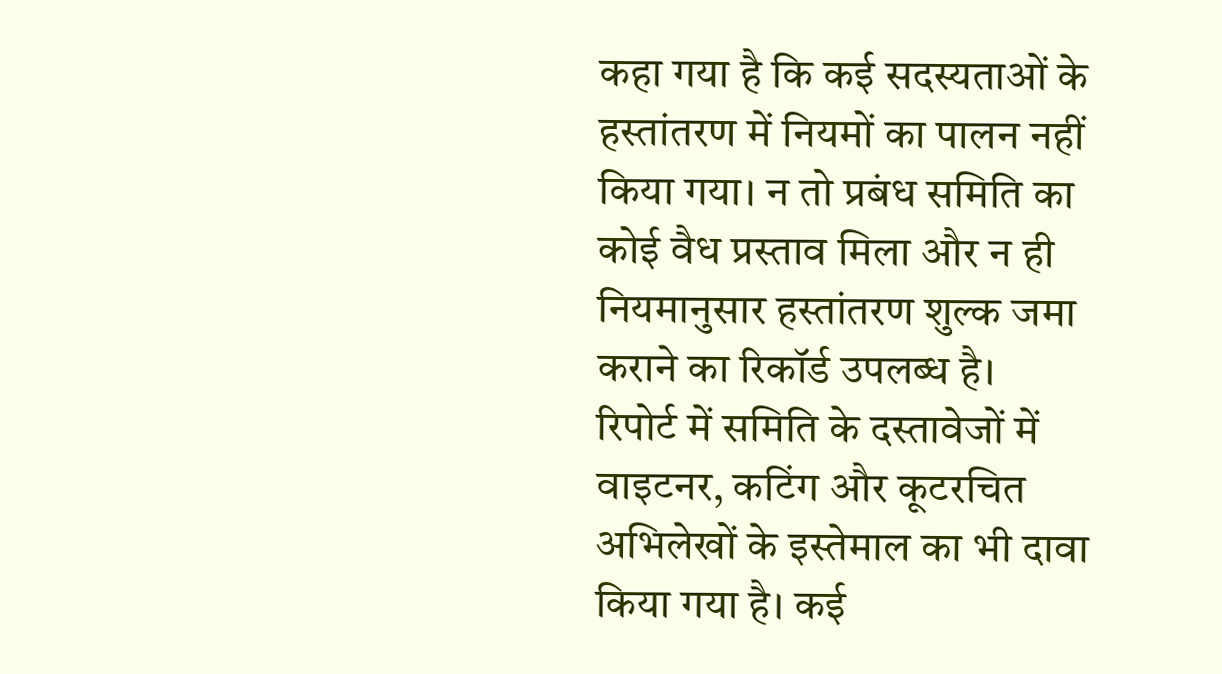कहा गया है कि कई सदस्यताओं के हस्तांतरण में नियमों का पालन नहीं किया गया। न तो प्रबंध समिति का कोई वैध प्रस्ताव मिला और न ही नियमानुसार हस्तांतरण शुल्क जमा कराने का रिकॉर्ड उपलब्ध है।
रिपोर्ट में समिति के दस्तावेजों में वाइटनर, कटिंग और कूटरचित अभिलेखों के इस्तेमाल का भी दावा किया गया है। कई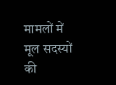मामलों में मूल सदस्यों की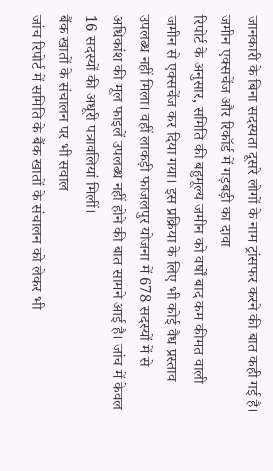जानकारी के बिना सदस्यता दूसरे लोगों के नाम ट्रांसफर करने की बात कही गई है।
जमीन एक्सचेंज और रिकॉर्ड में गड़बड़ी का दावा
रिपोर्ट के अनुसार, समिति की बहुमूल्य जमीन को वर्षों बाद कम कीमत वाली जमीन से एक्सचेंज कर दिया गया। इस प्रक्रिया के लिए भी कोई वैध प्रस्ताव उपलब्ध नहीं मिला। वहीं लाकड़ी फाजलपुर योजना में 678 सदस्यों में से अधिकांश की मूल फाइलें उपलब्ध नहीं होने की बात सामने आई है। जांच में केवल 16 सदस्यों की अधूरी पत्रावलियां मिलीं।
बैंक खातों के संचालन पर भी सवाल
जांच रिपोर्ट में समिति के बैंक खातों के संचालन को लेकर भी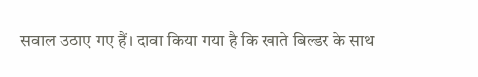सवाल उठाए गए हैं। दावा किया गया है कि खाते बिल्डर के साथ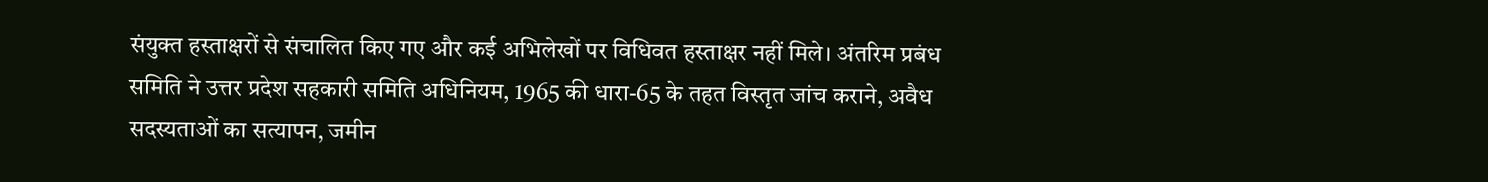संयुक्त हस्ताक्षरों से संचालित किए गए और कई अभिलेखों पर विधिवत हस्ताक्षर नहीं मिले। अंतरिम प्रबंध समिति ने उत्तर प्रदेश सहकारी समिति अधिनियम, 1965 की धारा-65 के तहत विस्तृत जांच कराने, अवैध सदस्यताओं का सत्यापन, जमीन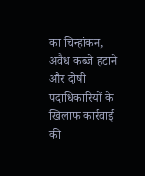का चिन्हांकन, अवैध कब्जे हटाने और दोषी पदाधिकारियों के खिलाफ कार्रवाई की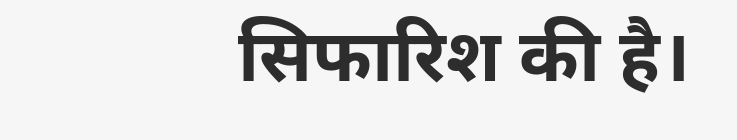सिफारिश की है।